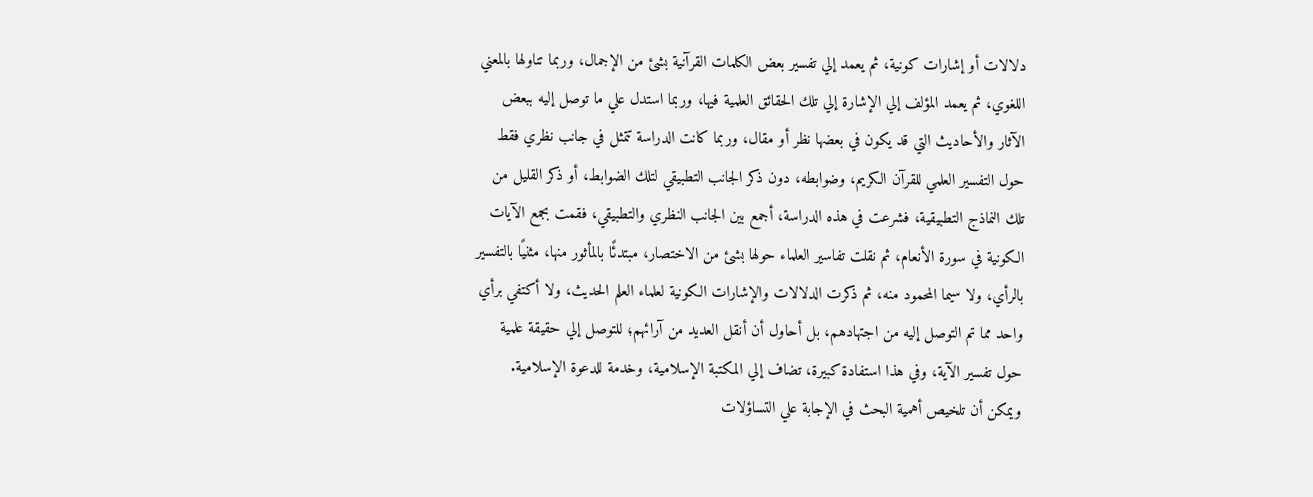دلالات أو إشارات كونية، ثم يعمد إلي تفسير بعض الكلمات القرآنية بشئ من الإجمال، وربما تناولها بالمعني اللغوي، ثم يعمد المؤلف إلي الإشارة إلي تلك الحقائق العلمية فيها، وربما استدل علي ما توصل إليه ببعض الآثار والأحاديث التي قد يكون في بعضها نظر أو مقال، وربما كانت الدراسة تتمثل في جانب نظري فقط حول التفسير العلمي للقرآن الكريم، وضوابطه، دون ذكر الجانب التطبيقي لتلك الضوابط، أو ذكر القليل من تلك النماذج التطبيقية، فشرعت في هذه الدراسة، أجمع بين الجانب النظري والتطبيقي، فقمت بجمع الآيات الكونية في سورة الأنعام، ثم نقلت تفاسير العلماء حولها بشئ من الاختصار، مبتدئًا بالمأثور منها، مثنيًا بالتفسير بالرأي، ولا سيما المحمود منه، ثم ذكرت الدلالات والإشارات الكونية لعلماء العلم الحديث، ولا أكتفي برأي واحد مما تم التوصل إليه من اجتهادهم، بل أحاول أن أنقل العديد من آرائهم؛ للتوصل إلي حقيقة علمية حول تفسير الآية، وفي هذا استفادة كبيرة، تضاف إلي المكتبة الإسلامية، وخدمة للدعوة الإسلامية.
ويمكن أن تلخيص أهمية البحث في الإجابة علي التساؤلات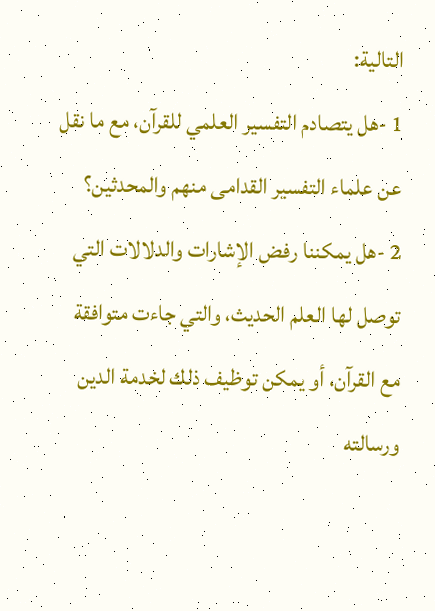التالية:
1 -هل يتصادم التفسير العلمي للقرآن، مع ما نقل عن علماء التفسير القدامى منهم والمحدثين؟
2 -هل يمكننا رفض الإشارات والدلالات التي توصل لها العلم الحديث، والتي جاءت متوافقة مع القرآن، أو يمكن توظيف ذلك لخدمة الدين ورسالته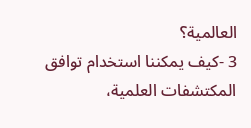العالمية؟
3 -كيف يمكننا استخدام توافق المكتشفات العلمية،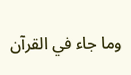وما جاء في القرآن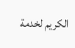الكريم لخدمة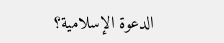الدعوة الإسلامية؟